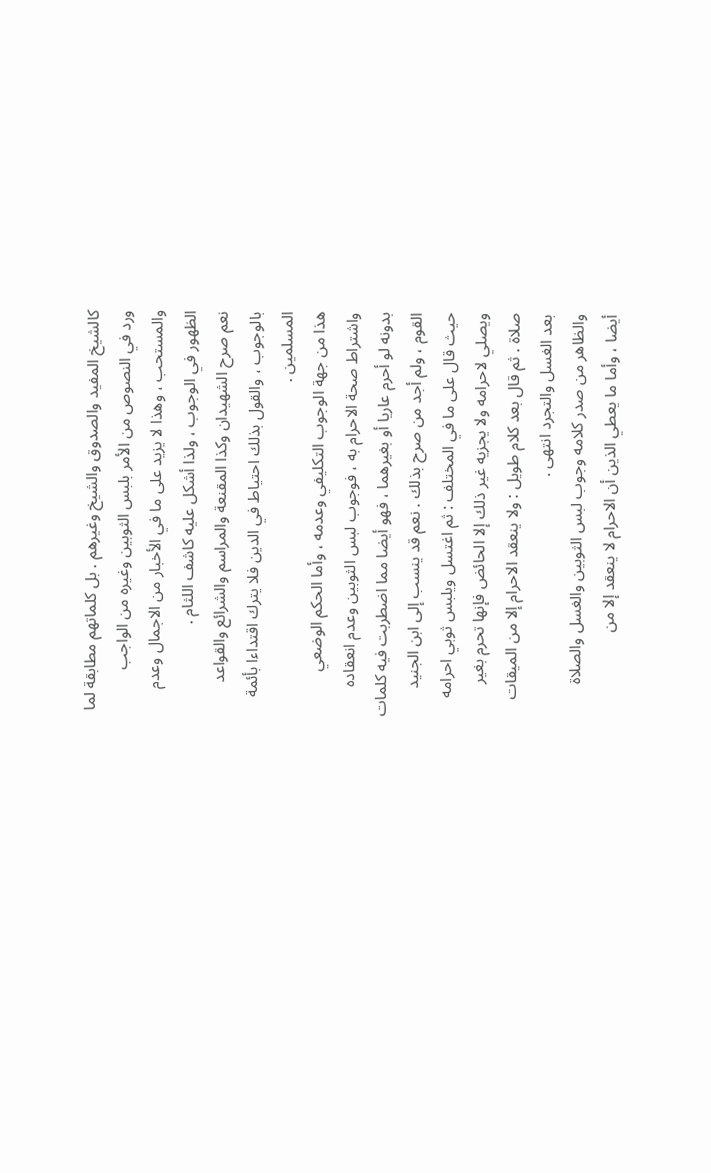كالشيخ المفيد والصدوق والشيخ وغيرهم . بل كلماتهم مطابقة لما
ورد في النصوص من الأمر بلبس الثوبين وغيره من الواجب
والمستحب ، وهذا لا يزيد على ما في الأخبار من الاجمال وعدم
الظهور في الوجوب ، ولذا أشكل عليه كاشف اللثام .
نعم صرح الشهيدان وكذا المقنعة والمراسم والشرائع والقواعد
بالوجوب ، والقول بذلك احتياط في الدين فلا يترك اقتداءا بأئمة
المسلمين .
هذا من جهة الوجوب التكليفي وعدمه ، وأما الحكم الوضعي
واشتراط صحة الاحرام به ، فوجوب لبس الثوبين وعدم انعقاده
بدونه لو أحرم عاريا أو بغيرهما ، فهو أيضا مما اضطربت فيه كلمات
القوم ، ولم أجد من صرح بذلك . نعم قد ينسب إلى ابن الجنيد
حيث قال على ما في المختلف : ثم اغتسل ويلبس ثوبي احرامه
ويصلي لاحرامه ولا يجزيه غير ذلك إلا الحائض فإنها تحرم بغير
صلاة . ثم قال بعد كلام طويل : ولا ينعقد الاحرام إلا من الميقات
بعد الغسل والتجرد انتهى .
والظاهر من صدر كلامه وجوب لبس الثوبين والغسل والصلاة
أيضا ، وأما ما يعطي الذين أن الاحرام لا ينعقد إلا من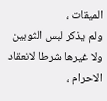الميقات ،
ولم يذكر لبس الثوبين ولا غيرها شرطا لانعقاد الاحرام ،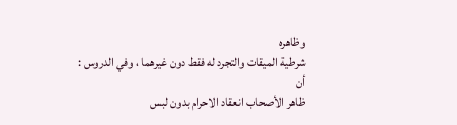وظاهره
شرطية الميقات والتجرد له فقط دون غيرهما ، وفي الدروس : أن
ظاهر الأصحاب انعقاد الاحرام بدون لبس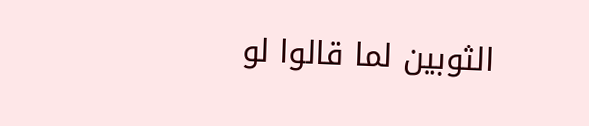الثوبين لما قالوا لو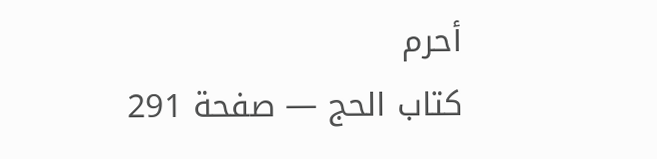أحرم
كتاب الحج — صفحة 291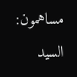مساهمون: السيد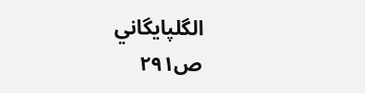الگلپايگاني
ص٢٩١